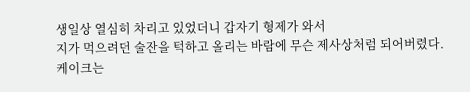생일상 열심히 차리고 있었더니 갑자기 형제가 와서
지가 먹으려던 술잔을 턱하고 올리는 바람에 무슨 제사상처럼 되어버렸다.
케이크는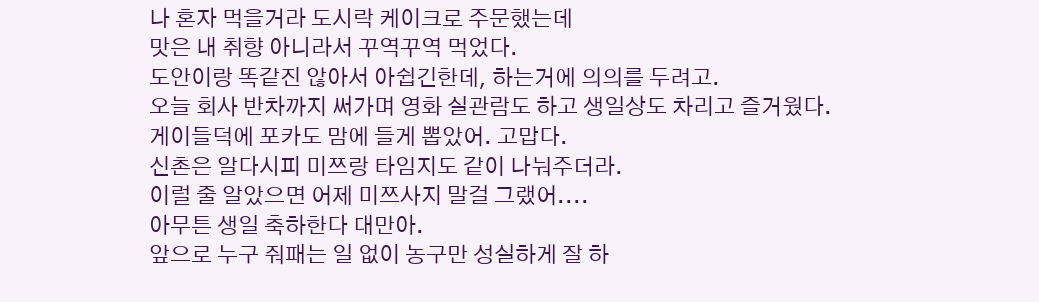나 혼자 먹을거라 도시락 케이크로 주문했는데
맛은 내 취향 아니라서 꾸역꾸역 먹었다.
도안이랑 똑같진 않아서 아쉽긴한데, 하는거에 의의를 두려고.
오늘 회사 반차까지 써가며 영화 실관람도 하고 생일상도 차리고 즐거웠다.
게이들덕에 포카도 맘에 들게 뽑았어. 고맙다.
신촌은 알다시피 미쯔랑 타임지도 같이 나눠주더라.
이럴 줄 알았으면 어제 미쯔사지 말걸 그랬어....
아무튼 생일 축하한다 대만아.
앞으로 누구 줘패는 일 없이 농구만 성실하게 잘 하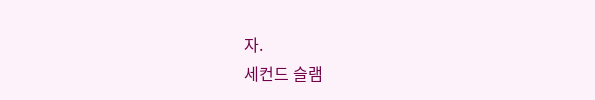자.
세컨드 슬램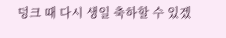덩크 때 다시 생일 축하할 수 있겠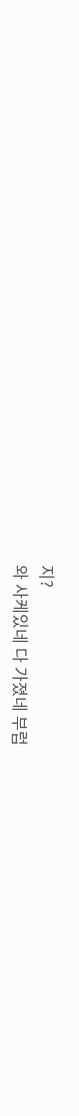지?
와 사케있네 다 가졌네 부럽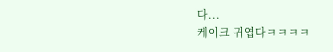다...
케이크 귀엽다ㅋㅋㅋㅋ